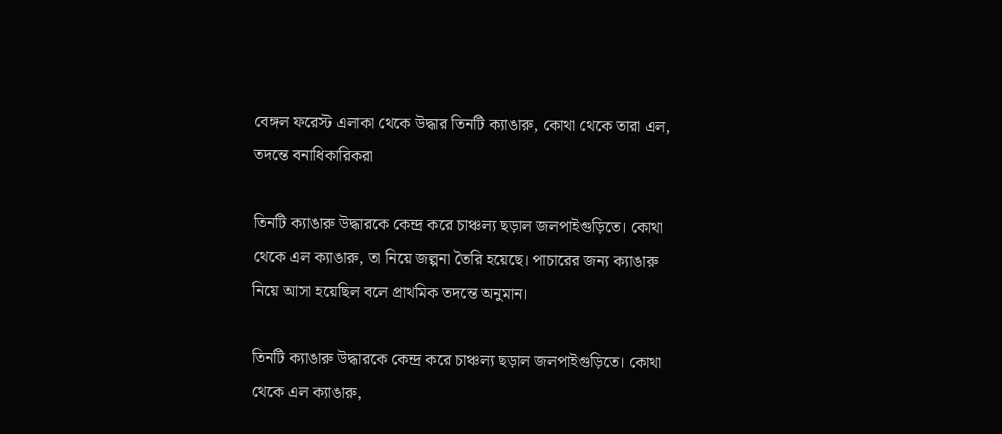বেঙ্গল ফরেস্ট এলাকা থেকে উদ্ধার তিনটি ক্যাঙারু, কোথা থেকে তারা এল, তদন্তে বনাধিকারিকরা

তিনটি ক্যাঙারু উদ্ধারকে কেন্দ্র করে চাঞ্চল্য ছড়াল জলপাইগুড়িতে। কোথা থেকে এল ক্যাঙারু, তা নিয়ে জল্পনা তৈরি হয়েছে। পাচারের জন্য ক্যাঙারু নিয়ে আসা হয়েছিল বলে প্রাথমিক তদন্তে অনুমান।

তিনটি ক্যাঙারু উদ্ধারকে কেন্দ্র করে চাঞ্চল্য ছড়াল জলপাইগুড়িতে। কোথা থেকে এল ক্যাঙারু,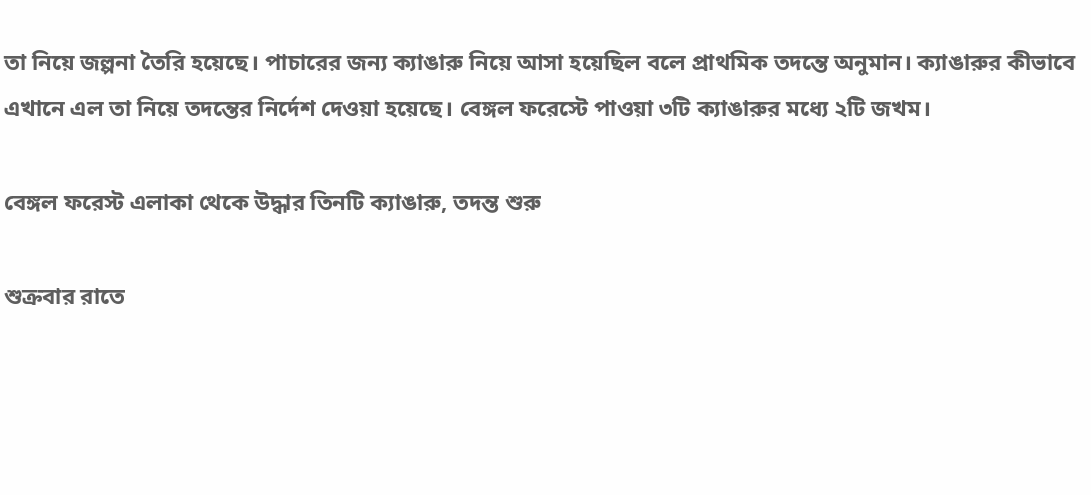তা নিয়ে জল্পনা তৈরি হয়েছে। পাচারের জন্য ক্যাঙারু নিয়ে আসা হয়েছিল বলে প্রাথমিক তদন্তে অনুমান। ক্যাঙারুর কীভাবে এখানে এল তা নিয়ে তদন্তের নির্দেশ দেওয়া হয়েছে। বেঙ্গল ফরেস্টে পাওয়া ৩টি ক্যাঙারুর মধ্যে ২টি জখম।

বেঙ্গল ফরেস্ট এলাকা থেকে উদ্ধার তিনটি ক্যাঙারু, তদন্ত শুরু

শুক্রবার রাতে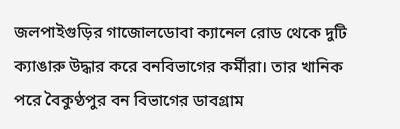জলপাইগুড়ির গাজোলডোবা ক্যানেল রোড থেকে দুটি ক্যাঙারু উদ্ধার করে বনবিভাগের কর্মীরা। তার খানিক পরে বৈকুণ্ঠপুর বন বিভাগের ডাবগ্রাম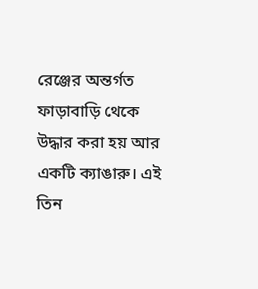রেঞ্জের অন্তর্গত ফাড়াবাড়ি থেকে উদ্ধার করা হয় আর একটি ক্যাঙারু। এই তিন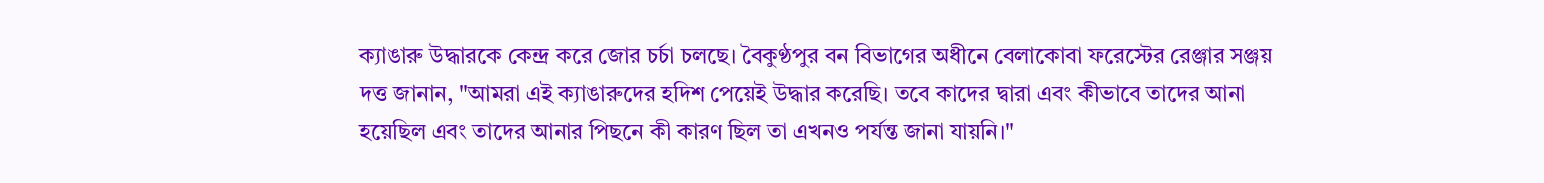ক্যাঙারু উদ্ধারকে কেন্দ্র করে জোর চর্চা চলছে। বৈকুণ্ঠপুর বন বিভাগের অধীনে বেলাকোবা ফরেস্টের রেঞ্জার সঞ্জয় দত্ত জানান, "আমরা এই ক্যাঙারুদের হদিশ পেয়েই উদ্ধার করেছি। তবে কাদের দ্বারা এবং কীভাবে তাদের আনা হয়েছিল এবং তাদের আনার পিছনে কী কারণ ছিল তা এখনও পর্যন্ত জানা যায়নি।"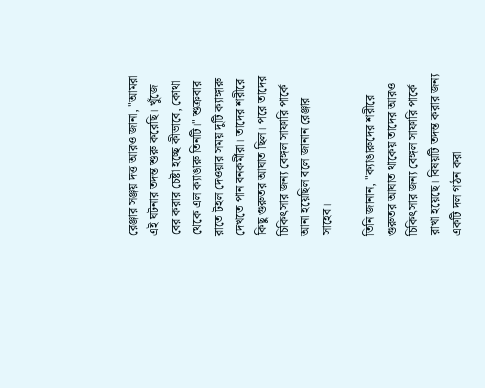রেঞ্জার সঞ্জয় দত্ত আরও জানা, "আমরা এই ঘটনার তদন্ত শুরু করেছি। খুঁজে বের করার চেষ্টা হচ্ছে কীভাবে, কোথা থেকে এল ক্যাঙারু তিনটি।" শুক্রবার রাতে টহল দেওয়ার সময় দুটি ক্যাঙ্গারু দেখতে পান বনকর্মীরা। তাদের শরীরে কিছু গুরুতর আঘাত ছিল। পরে তাদের চিকিৎসার জন্য বেঙ্গল সাফারি পার্কে আনা হয়েছিল বলে জানান রেঞ্জার সাহেব।

তিনি জানান, "ক্যাঙারুদের শরীরে গুরুতর আঘাত থাকেয় তাদের আরও চিকিৎসার জন্য বেঙ্গল সাফারি পার্কে রাখা হয়েছে। বিষয়টি তদন্ত করার জন্য একটি দল গঠন করা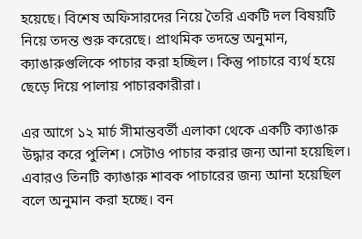হয়েছে। বিশেষ অফিসারদের নিয়ে তৈরি একটি দল বিষয়টি নিয়ে তদন্ত শুরু করেছে। প্রাথমিক তদন্তে অনুমান, ক্যাঙারুগুলিকে পাচার করা হচ্ছিল। কিন্তু পাচারে ব্যর্থ হয়ে ছেড়ে দিয়ে পালায় পাচারকারীরা।

এর আগে ১২ মার্চ সীমান্তবর্তী এলাকা থেকে একটি ক্যাঙারু উদ্ধার করে পুলিশ। সেটাও পাচার করার জন্য আনা হয়েছিল। এবারও তিনটি ক্যাঙারু শাবক পাচারের জন্য আনা হয়েছিল বলে অনুমান করা হচ্ছে। বন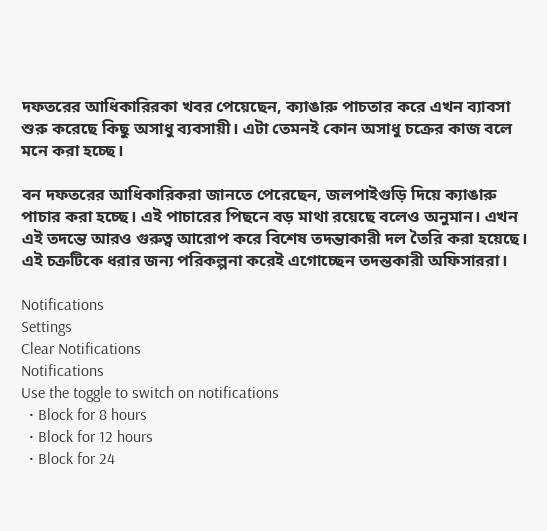দফতরের আধিকারিরকা খবর পেয়েছেন, ক্যাঙারু পাচতার করে এখন ব্যাবসা শুরু করেছে কিছু অসাধু ব্যবসায়ী। এটা তেমনই কোন অসাধু চক্রের কাজ বলে মনে করা হচ্ছে।

বন দফতরের আধিকারিকরা জানতে পেরেছেন, জলপাইগুড়ি দিয়ে ক্যাঙারু পাচার করা হচ্ছে। এই পাচারের পিছনে বড় মাথা রয়েছে বলেও অনুমান। এখন এই তদন্তে আরও গুরুত্ব আরোপ করে বিশেষ তদন্তাকারী দল তৈরি করা হয়েছে। এই চক্রটিকে ধরার জন্য পরিকল্পনা করেই এগোচ্ছেন তদন্তকারী অফিসাররা।

Notifications
Settings
Clear Notifications
Notifications
Use the toggle to switch on notifications
  • Block for 8 hours
  • Block for 12 hours
  • Block for 24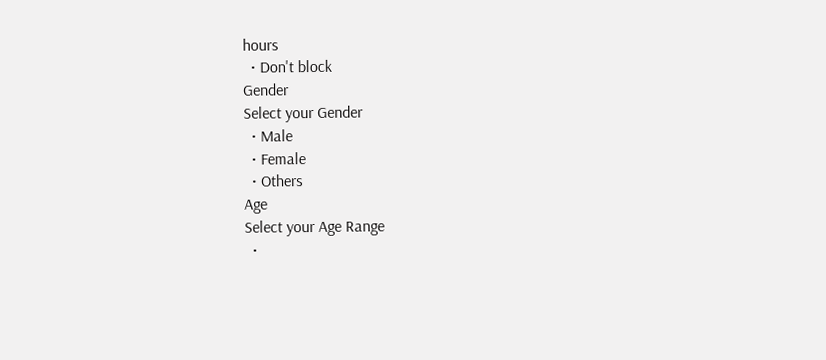hours
  • Don't block
Gender
Select your Gender
  • Male
  • Female
  • Others
Age
Select your Age Range
  •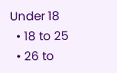Under 18
  • 18 to 25
  • 26 to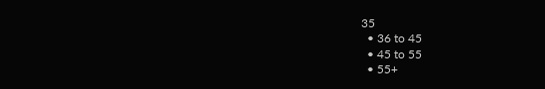35
  • 36 to 45
  • 45 to 55
  • 55+